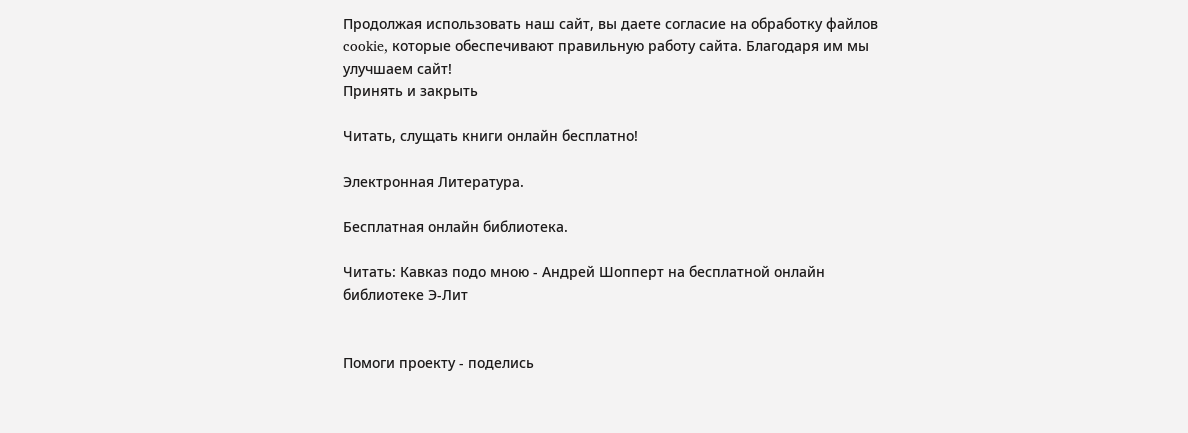Продолжая использовать наш сайт, вы даете согласие на обработку файлов cookie, которые обеспечивают правильную работу сайта. Благодаря им мы улучшаем сайт!
Принять и закрыть

Читать, слущать книги онлайн бесплатно!

Электронная Литература.

Бесплатная онлайн библиотека.

Читать: Кавказ подо мною - Андрей Шопперт на бесплатной онлайн библиотеке Э-Лит


Помоги проекту - поделись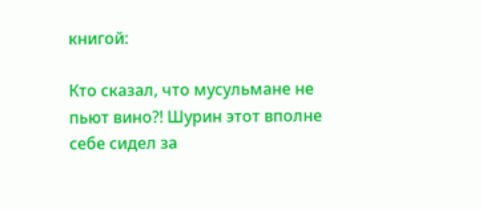книгой:

Кто сказал, что мусульмане не пьют вино?! Шурин этот вполне себе сидел за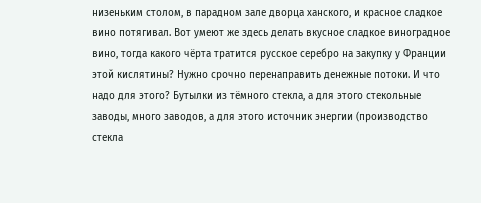низеньким столом, в парадном зале дворца ханского, и красное сладкое вино потягивал. Вот умеют же здесь делать вкусное сладкое виноградное вино, тогда какого чёрта тратится русское серебро на закупку у Франции этой кислятины? Нужно срочно перенаправить денежные потоки. И что надо для этого? Бутылки из тёмного стекла, а для этого стекольные заводы, много заводов, а для этого источник энергии (производство стекла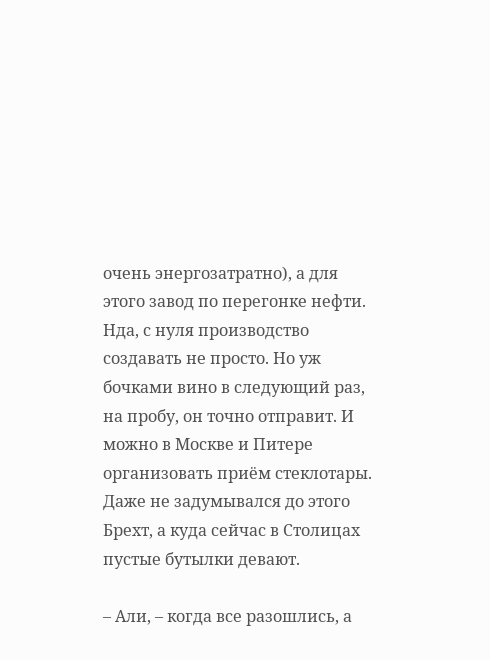очень энергозатратно), а для этого завод по перегонке нефти. Нда, с нуля производство создавать не просто. Но уж бочками вино в следующий раз, на пробу, он точно отправит. И можно в Москве и Питере организовать приём стеклотары. Даже не задумывался до этого Брехт, а куда сейчас в Столицах пустые бутылки девают.

– Али, – когда все разошлись, а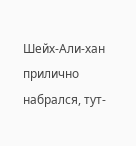Шейх-Али-хан прилично набрался, тут-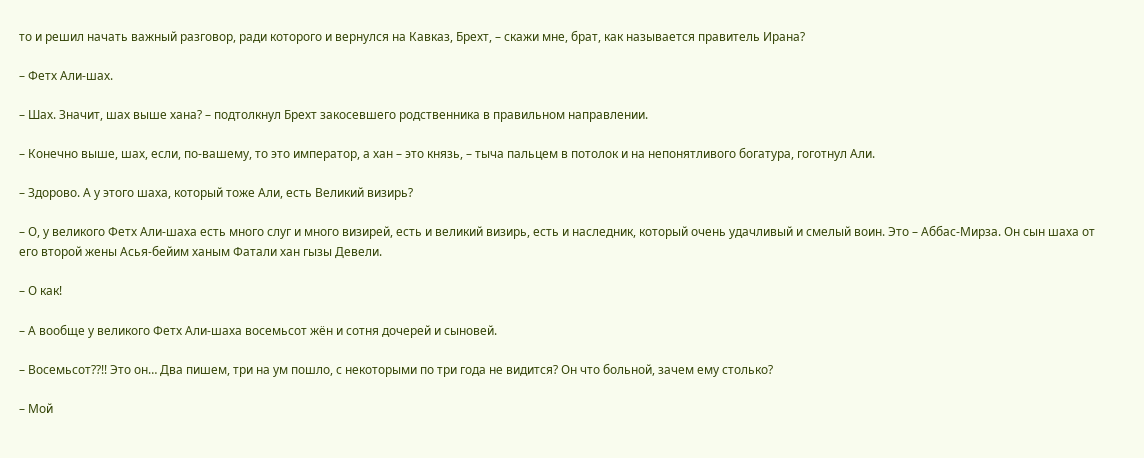то и решил начать важный разговор, ради которого и вернулся на Кавказ, Брехт, – скажи мне, брат, как называется правитель Ирана?

– Фетх Али-шах.

– Шах. Значит, шах выше хана? – подтолкнул Брехт закосевшего родственника в правильном направлении.

– Конечно выше, шах, если, по-вашему, то это император, а хан – это князь, – тыча пальцем в потолок и на непонятливого богатура, гоготнул Али.

– Здорово. А у этого шаха, который тоже Али, есть Великий визирь?

– О, у великого Фетх Али-шаха есть много слуг и много визирей, есть и великий визирь, есть и наследник, который очень удачливый и смелый воин. Это – Аббас-Мирза. Он сын шаха от его второй жены Асья-бейим ханым Фатали хан гызы Девели.

– О как!

– А вообще у великого Фетх Али-шаха восемьсот жён и сотня дочерей и сыновей.

– Восемьсот??!! Это он… Два пишем, три на ум пошло, с некоторыми по три года не видится? Он что больной, зачем ему столько?

– Мой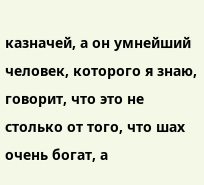казначей, а он умнейший человек, которого я знаю, говорит, что это не столько от того, что шах очень богат, а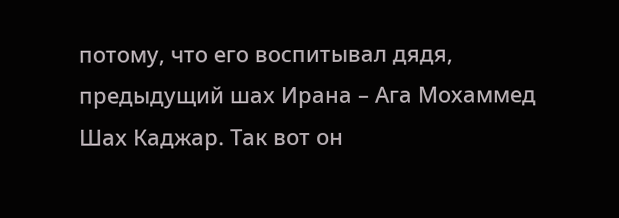потому, что его воспитывал дядя, предыдущий шах Ирана – Ага Мохаммед Шах Каджар. Так вот он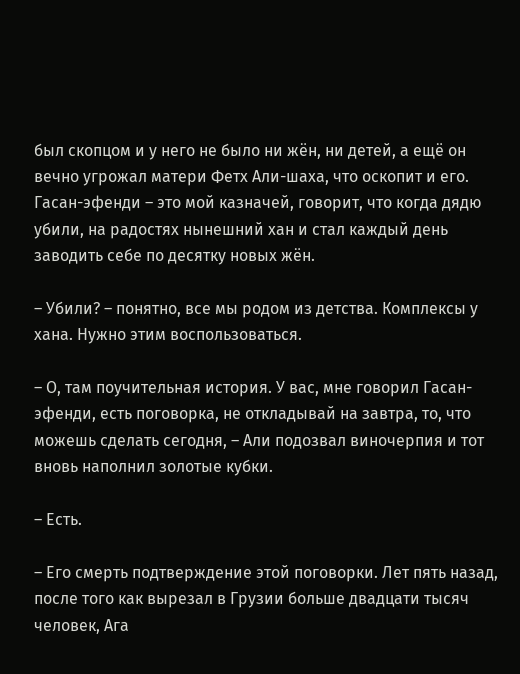был скопцом и у него не было ни жён, ни детей, а ещё он вечно угрожал матери Фетх Али-шаха, что оскопит и его. Гасан-эфенди – это мой казначей, говорит, что когда дядю убили, на радостях нынешний хан и стал каждый день заводить себе по десятку новых жён.

– Убили? – понятно, все мы родом из детства. Комплексы у хана. Нужно этим воспользоваться.

– О, там поучительная история. У вас, мне говорил Гасан-эфенди, есть поговорка, не откладывай на завтра, то, что можешь сделать сегодня, – Али подозвал виночерпия и тот вновь наполнил золотые кубки.

– Есть.

– Его смерть подтверждение этой поговорки. Лет пять назад, после того как вырезал в Грузии больше двадцати тысяч человек, Ага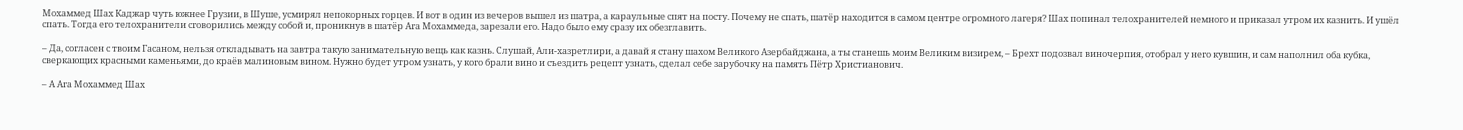Мохаммед Шах Каджар чуть южнее Грузии, в Шуше, усмирял непокорных горцев. И вот в один из вечеров вышел из шатра, а караульные спят на посту. Почему не спать, шатёр находится в самом центре огромного лагеря? Шах попинал телохранителей немного и приказал утром их казнить. И ушёл спать. Тогда его телохранители сговорились между собой и, проникнув в шатёр Ага Мохаммеда, зарезали его. Надо было ему сразу их обезглавить.

– Да, согласен с твоим Гасаном, нельзя откладывать на завтра такую занимательную вещь как казнь. Слушай, Али-хазретлири, а давай я стану шахом Великого Азербайджана, а ты станешь моим Великим визирем, – Брехт подозвал виночерпия, отобрал у него кувшин, и сам наполнил оба кубка, сверкающих красными каменьями, до краёв малиновым вином. Нужно будет утром узнать, у кого брали вино и съездить рецепт узнать, сделал себе зарубочку на память Пётр Христианович.

– А Ага Мохаммед Шах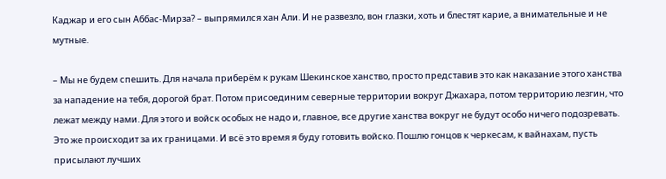Каджар и его сын Аббас-Мирза? – выпрямился хан Али. И не развезло, вон глазки, хоть и блестят карие, а внимательные и не мутные.

– Мы не будем спешить. Для начала приберём к рукам Шекинское ханство, просто представив это как наказание этого ханства за нападение на тебя, дорогой брат. Потом присоединим северные территории вокруг Джахара, потом территорию лезгин, что лежат между нами. Для этого и войск особых не надо и, главное, все другие ханства вокруг не будут особо ничего подозревать. Это же происходит за их границами. И всё это время я буду готовить войско. Пошлю гонцов к черкесам, к вайнахам, пусть присылают лучших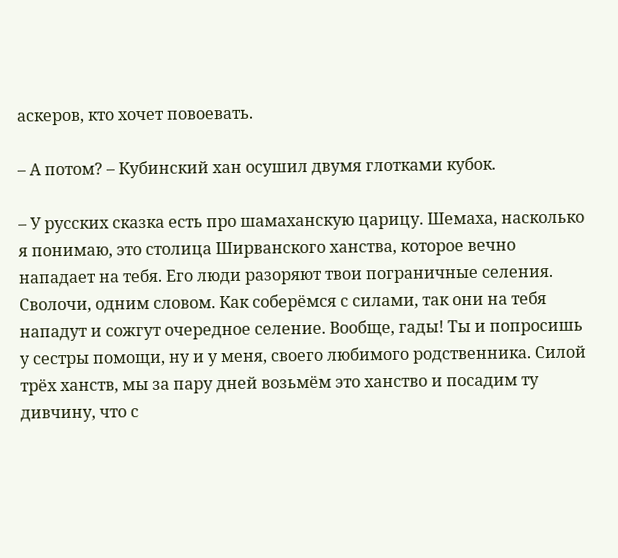аскеров, кто хочет повоевать.

– А потом? – Кубинский хан осушил двумя глотками кубок.

– У русских сказка есть про шамаханскую царицу. Шемаха, насколько я понимаю, это столица Ширванского ханства, которое вечно нападает на тебя. Его люди разоряют твои пограничные селения. Сволочи, одним словом. Как соберёмся с силами, так они на тебя нападут и сожгут очередное селение. Вообще, гады! Ты и попросишь у сестры помощи, ну и у меня, своего любимого родственника. Силой трёх ханств, мы за пару дней возьмём это ханство и посадим ту дивчину, что с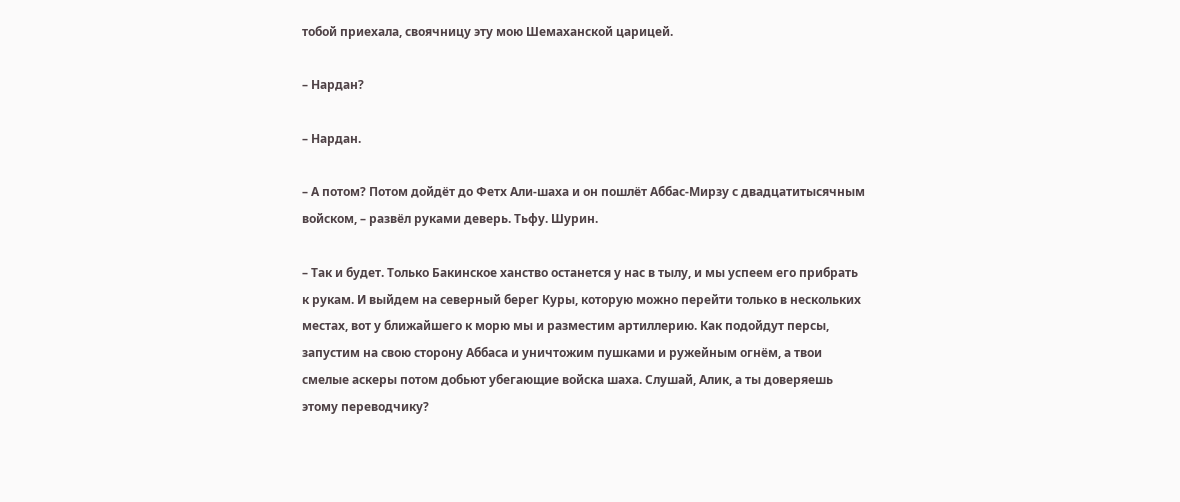тобой приехала, своячницу эту мою Шемаханской царицей.

– Нардан?

– Нардан.

– А потом? Потом дойдёт до Фетх Али-шаха и он пошлёт Аббас-Мирзу с двадцатитысячным войском, – развёл руками деверь. Тьфу. Шурин.

– Так и будет. Только Бакинское ханство останется у нас в тылу, и мы успеем его прибрать к рукам. И выйдем на северный берег Куры, которую можно перейти только в нескольких местах, вот у ближайшего к морю мы и разместим артиллерию. Как подойдут персы, запустим на свою сторону Аббаса и уничтожим пушками и ружейным огнём, а твои смелые аскеры потом добьют убегающие войска шаха. Слушай, Алик, а ты доверяешь этому переводчику?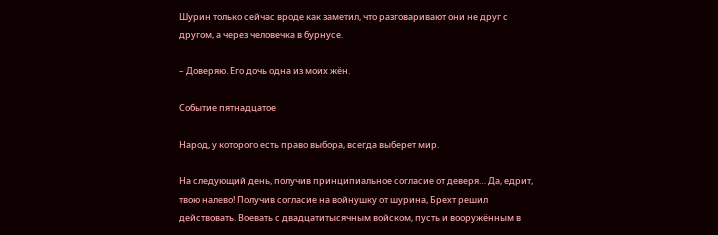Шурин только сейчас вроде как заметил, что разговаривают они не друг с другом, а через человечка в бурнусе.

– Доверяю. Его дочь одна из моих жён.

Событие пятнадцатое

Народ, у которого есть право выбора, всегда выберет мир.

На следующий день, получив принципиальное согласие от деверя… Да, едрит, твою налево! Получив согласие на войнушку от шурина, Брехт решил действовать. Воевать с двадцатитысячным войском, пусть и вооружённым в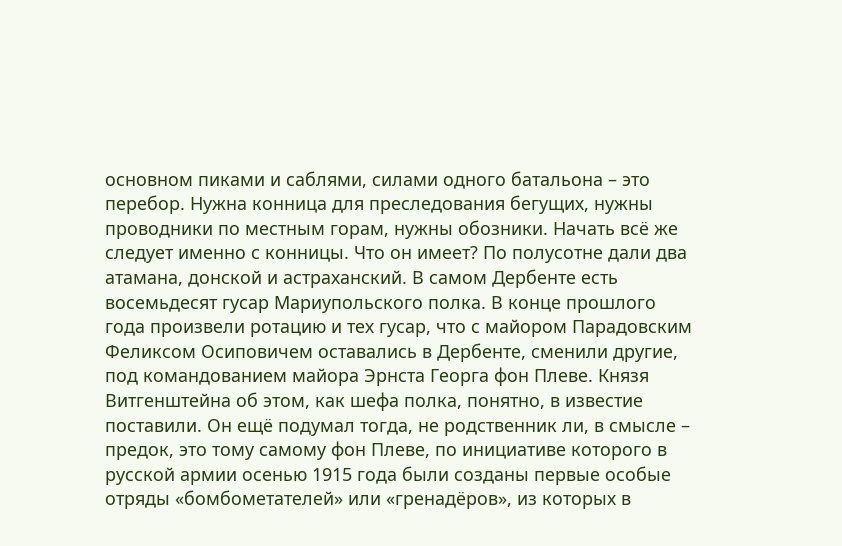основном пиками и саблями, силами одного батальона – это перебор. Нужна конница для преследования бегущих, нужны проводники по местным горам, нужны обозники. Начать всё же следует именно с конницы. Что он имеет? По полусотне дали два атамана, донской и астраханский. В самом Дербенте есть восемьдесят гусар Мариупольского полка. В конце прошлого года произвели ротацию и тех гусар, что с майором Парадовским Феликсом Осиповичем оставались в Дербенте, сменили другие, под командованием майора Эрнста Георга фон Плеве. Князя Витгенштейна об этом, как шефа полка, понятно, в известие поставили. Он ещё подумал тогда, не родственник ли, в смысле – предок, это тому самому фон Плеве, по инициативе которого в русской армии осенью 1915 года были созданы первые особые отряды «бомбометателей» или «гренадёров», из которых в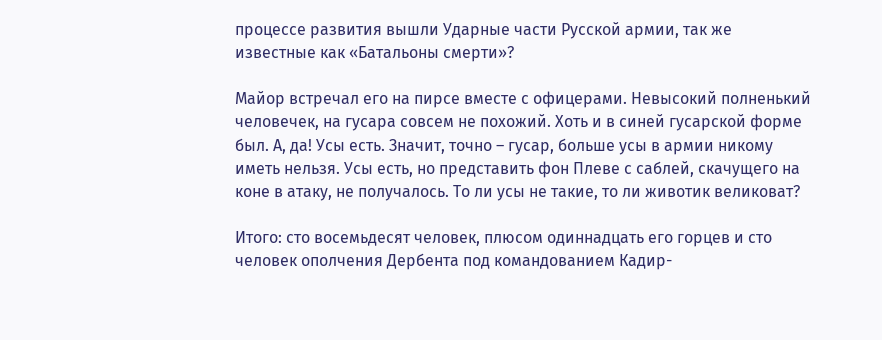процессе развития вышли Ударные части Русской армии, так же известные как «Батальоны смерти»?

Майор встречал его на пирсе вместе с офицерами. Невысокий полненький человечек, на гусара совсем не похожий. Хоть и в синей гусарской форме был. А, да! Усы есть. Значит, точно – гусар, больше усы в армии никому иметь нельзя. Усы есть, но представить фон Плеве с саблей, скачущего на коне в атаку, не получалось. То ли усы не такие, то ли животик великоват?

Итого: сто восемьдесят человек, плюсом одиннадцать его горцев и сто человек ополчения Дербента под командованием Кадир-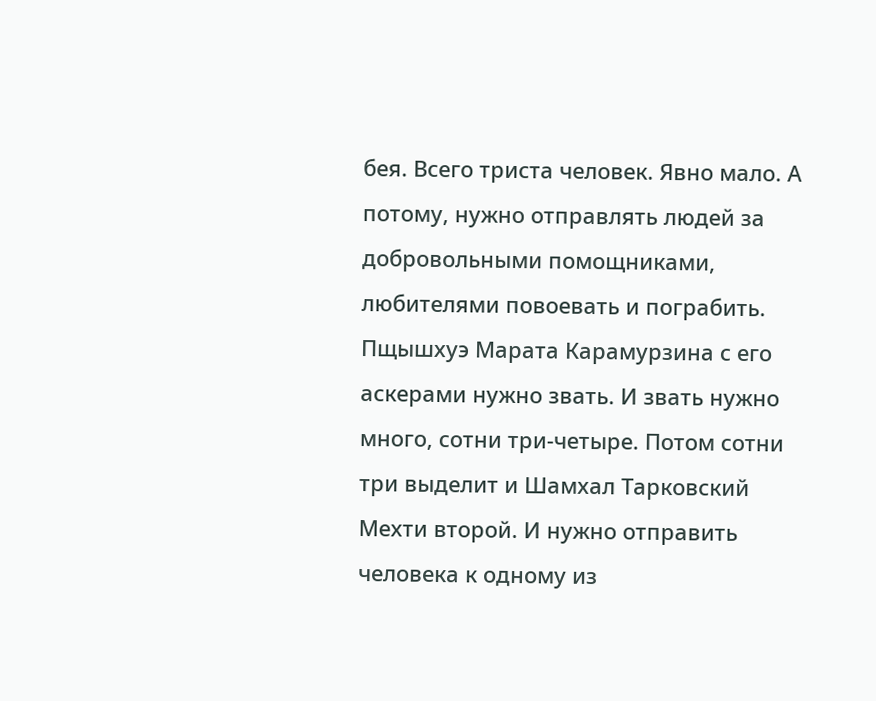бея. Всего триста человек. Явно мало. А потому, нужно отправлять людей за добровольными помощниками, любителями повоевать и пограбить. Пщышхуэ Марата Карамурзина с его аскерами нужно звать. И звать нужно много, сотни три-четыре. Потом сотни три выделит и Шамхал Тарковский Мехти второй. И нужно отправить человека к одному из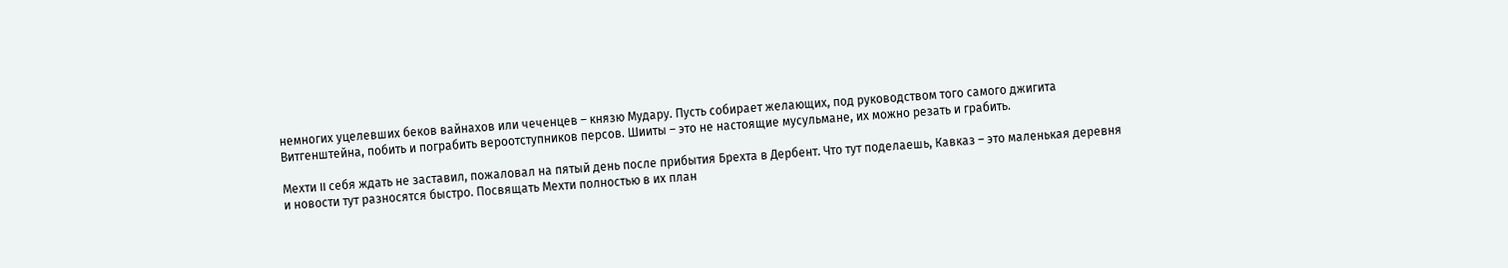немногих уцелевших беков вайнахов или чеченцев – князю Мудару. Пусть собирает желающих, под руководством того самого джигита Витгенштейна, побить и пограбить вероотступников персов. Шииты – это не настоящие мусульмане, их можно резать и грабить.

Мехти II себя ждать не заставил, пожаловал на пятый день после прибытия Брехта в Дербент. Что тут поделаешь, Кавказ – это маленькая деревня и новости тут разносятся быстро. Посвящать Мехти полностью в их план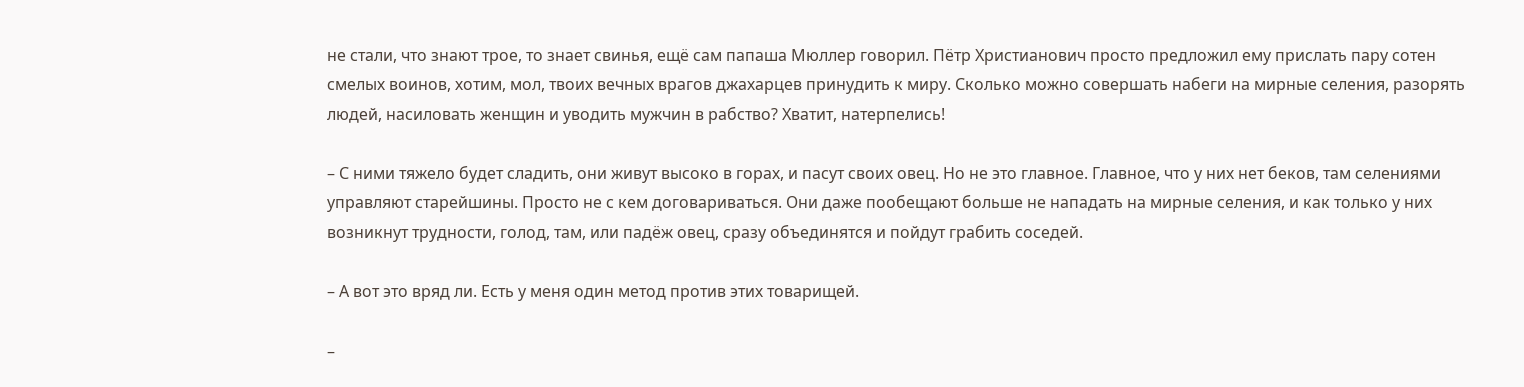не стали, что знают трое, то знает свинья, ещё сам папаша Мюллер говорил. Пётр Христианович просто предложил ему прислать пару сотен смелых воинов, хотим, мол, твоих вечных врагов джахарцев принудить к миру. Сколько можно совершать набеги на мирные селения, разорять людей, насиловать женщин и уводить мужчин в рабство? Хватит, натерпелись!

– С ними тяжело будет сладить, они живут высоко в горах, и пасут своих овец. Но не это главное. Главное, что у них нет беков, там селениями управляют старейшины. Просто не с кем договариваться. Они даже пообещают больше не нападать на мирные селения, и как только у них возникнут трудности, голод, там, или падёж овец, сразу объединятся и пойдут грабить соседей.

– А вот это вряд ли. Есть у меня один метод против этих товарищей.

–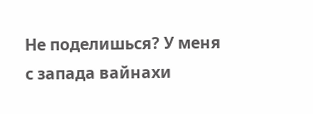Не поделишься? У меня с запада вайнахи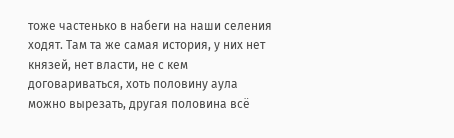тоже частенько в набеги на наши селения ходят. Там та же самая история, у них нет князей, нет власти, не с кем договариваться, хоть половину аула можно вырезать, другая половина всё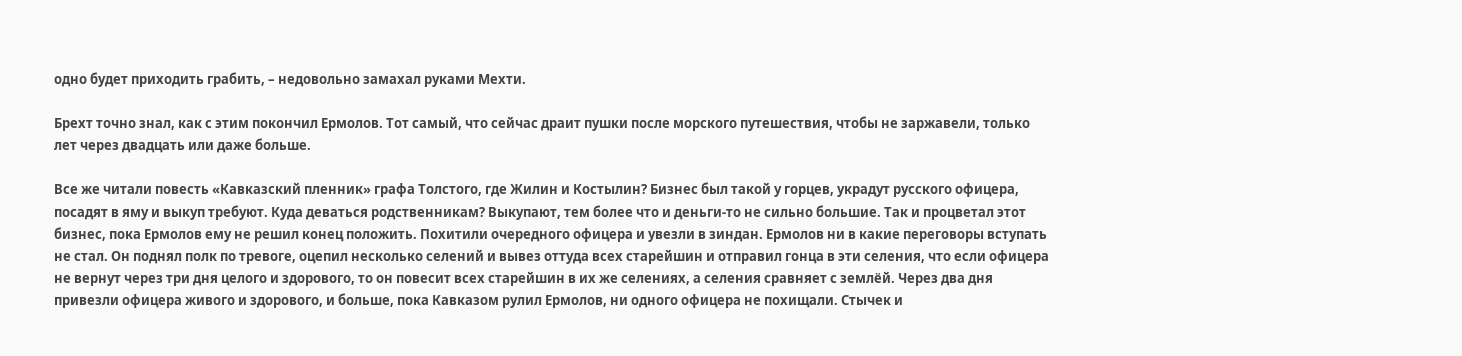одно будет приходить грабить, – недовольно замахал руками Мехти.

Брехт точно знал, как с этим покончил Ермолов. Тот самый, что сейчас драит пушки после морского путешествия, чтобы не заржавели, только лет через двадцать или даже больше.

Все же читали повесть «Кавказский пленник» графа Толстого, где Жилин и Костылин? Бизнес был такой у горцев, украдут русского офицера, посадят в яму и выкуп требуют. Куда деваться родственникам? Выкупают, тем более что и деньги-то не сильно большие. Так и процветал этот бизнес, пока Ермолов ему не решил конец положить. Похитили очередного офицера и увезли в зиндан. Ермолов ни в какие переговоры вступать не стал. Он поднял полк по тревоге, оцепил несколько селений и вывез оттуда всех старейшин и отправил гонца в эти селения, что если офицера не вернут через три дня целого и здорового, то он повесит всех старейшин в их же селениях, а селения сравняет с землёй. Через два дня привезли офицера живого и здорового, и больше, пока Кавказом рулил Ермолов, ни одного офицера не похищали. Стычек и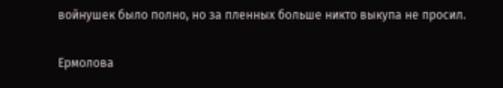войнушек было полно, но за пленных больше никто выкупа не просил.

Ермолова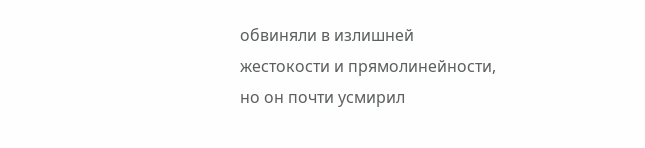обвиняли в излишней жестокости и прямолинейности, но он почти усмирил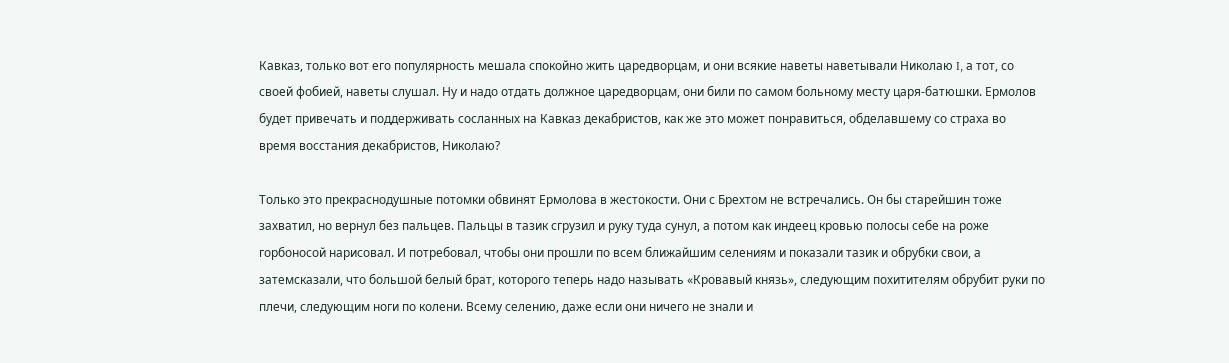Кавказ, только вот его популярность мешала спокойно жить царедворцам, и они всякие наветы наветывали Николаю I, а тот, со своей фобией, наветы слушал. Ну и надо отдать должное царедворцам, они били по самом больному месту царя-батюшки. Ермолов будет привечать и поддерживать сосланных на Кавказ декабристов, как же это может понравиться, обделавшему со страха во время восстания декабристов, Николаю?

Только это прекраснодушные потомки обвинят Ермолова в жестокости. Они с Брехтом не встречались. Он бы старейшин тоже захватил, но вернул без пальцев. Пальцы в тазик сгрузил и руку туда сунул, а потом как индеец кровью полосы себе на роже горбоносой нарисовал. И потребовал, чтобы они прошли по всем ближайшим селениям и показали тазик и обрубки свои, а затемсказали, что большой белый брат, которого теперь надо называть «Кровавый князь», следующим похитителям обрубит руки по плечи, следующим ноги по колени. Всему селению, даже если они ничего не знали и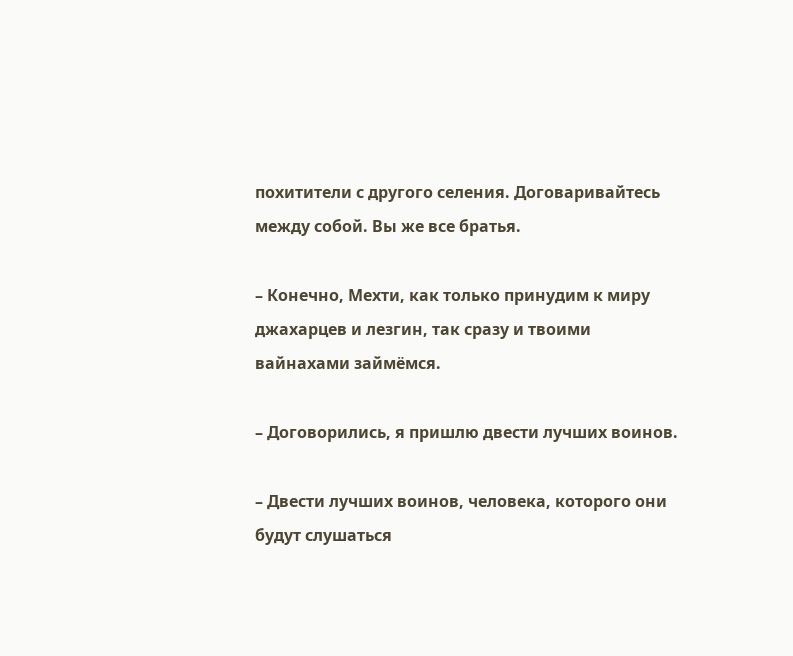похитители с другого селения. Договаривайтесь между собой. Вы же все братья.

– Конечно, Мехти, как только принудим к миру джахарцев и лезгин, так сразу и твоими вайнахами займёмся.

– Договорились, я пришлю двести лучших воинов.

– Двести лучших воинов, человека, которого они будут слушаться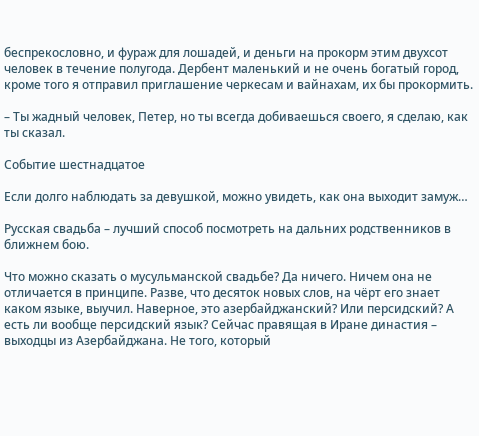беспрекословно, и фураж для лошадей, и деньги на прокорм этим двухсот человек в течение полугода. Дербент маленький и не очень богатый город, кроме того я отправил приглашение черкесам и вайнахам, их бы прокормить.

– Ты жадный человек, Петер, но ты всегда добиваешься своего, я сделаю, как ты сказал.

Событие шестнадцатое

Если долго наблюдать за девушкой, можно увидеть, как она выходит замуж…

Русская свадьба – лучший способ посмотреть на дальних родственников в ближнем бою.

Что можно сказать о мусульманской свадьбе? Да ничего. Ничем она не отличается в принципе. Разве, что десяток новых слов, на чёрт его знает каком языке, выучил. Наверное, это азербайджанский? Или персидский? А есть ли вообще персидский язык? Сейчас правящая в Иране династия – выходцы из Азербайджана. Не того, который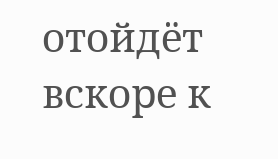отойдёт вскоре к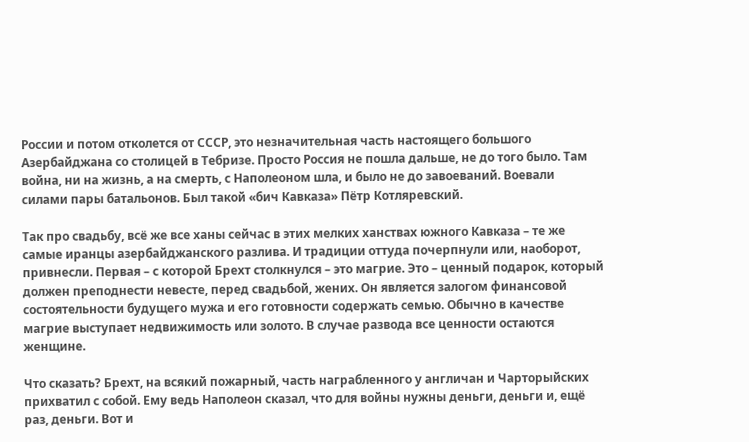России и потом отколется от СССР, это незначительная часть настоящего большого Азербайджана со столицей в Тебризе. Просто Россия не пошла дальше, не до того было. Там война, ни на жизнь, а на смерть, с Наполеоном шла, и было не до завоеваний. Воевали силами пары батальонов. Был такой «бич Кавказа» Пётр Котляревский.

Так про свадьбу, всё же все ханы сейчас в этих мелких ханствах южного Кавказа – те же самые иранцы азербайджанского разлива. И традиции оттуда почерпнули или, наоборот, привнесли. Первая – с которой Брехт столкнулся – это магрие. Это – ценный подарок, который должен преподнести невесте, перед свадьбой, жених. Он является залогом финансовой состоятельности будущего мужа и его готовности содержать семью. Обычно в качестве магрие выступает недвижимость или золото. В случае развода все ценности остаются женщине.

Что сказать? Брехт, на всякий пожарный, часть награбленного у англичан и Чарторыйских прихватил с собой. Ему ведь Наполеон сказал, что для войны нужны деньги, деньги и, ещё раз, деньги. Вот и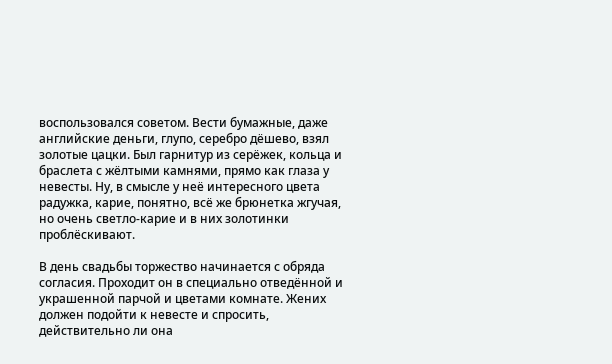воспользовался советом. Вести бумажные, даже английские деньги, глупо, серебро дёшево, взял золотые цацки. Был гарнитур из серёжек, кольца и браслета с жёлтыми камнями, прямо как глаза у невесты. Ну, в смысле у неё интересного цвета радужка, карие, понятно, всё же брюнетка жгучая, но очень светло-карие и в них золотинки проблёскивают.

В день свадьбы торжество начинается с обряда согласия. Проходит он в специально отведённой и украшенной парчой и цветами комнате. Жених должен подойти к невесте и спросить, действительно ли она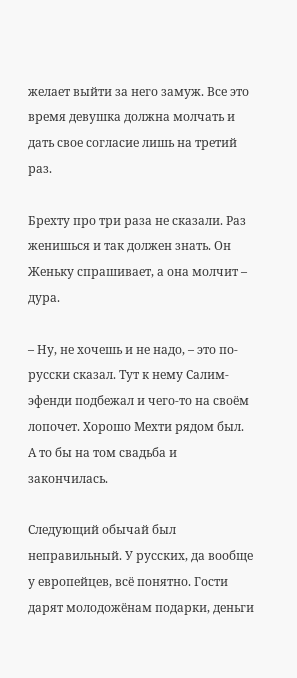желает выйти за него замуж. Все это время девушка должна молчать и дать свое согласие лишь на третий раз.

Брехту про три раза не сказали. Раз женишься и так должен знать. Он Женьку спрашивает, а она молчит – дура.

– Ну, не хочешь и не надо, – это по-русски сказал. Тут к нему Салим-эфенди подбежал и чего-то на своём лопочет. Хорошо Мехти рядом был. А то бы на том свадьба и закончилась.

Следующий обычай был неправильный. У русских, да вообще у европейцев, всё понятно. Гости дарят молодожёнам подарки, деньги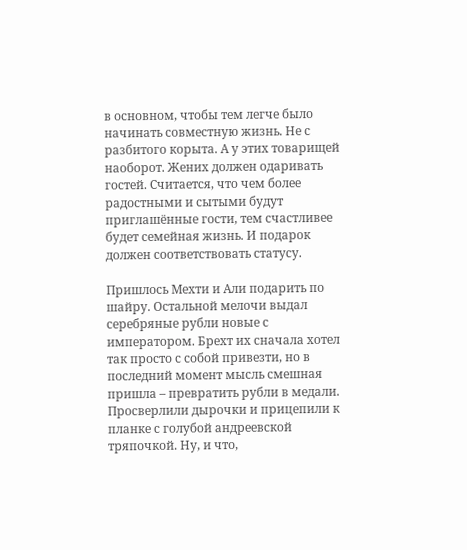в основном, чтобы тем легче было начинать совместную жизнь. Не с разбитого корыта. А у этих товарищей наоборот. Жених должен одаривать гостей. Считается, что чем более радостными и сытыми будут приглашённые гости, тем счастливее будет семейная жизнь. И подарок должен соответствовать статусу.

Пришлось Мехти и Али подарить по шайру. Остальной мелочи выдал серебряные рубли новые с императором. Брехт их сначала хотел так просто с собой привезти, но в последний момент мысль смешная пришла – превратить рубли в медали. Просверлили дырочки и прицепили к планке с голубой андреевской тряпочкой. Ну, и что,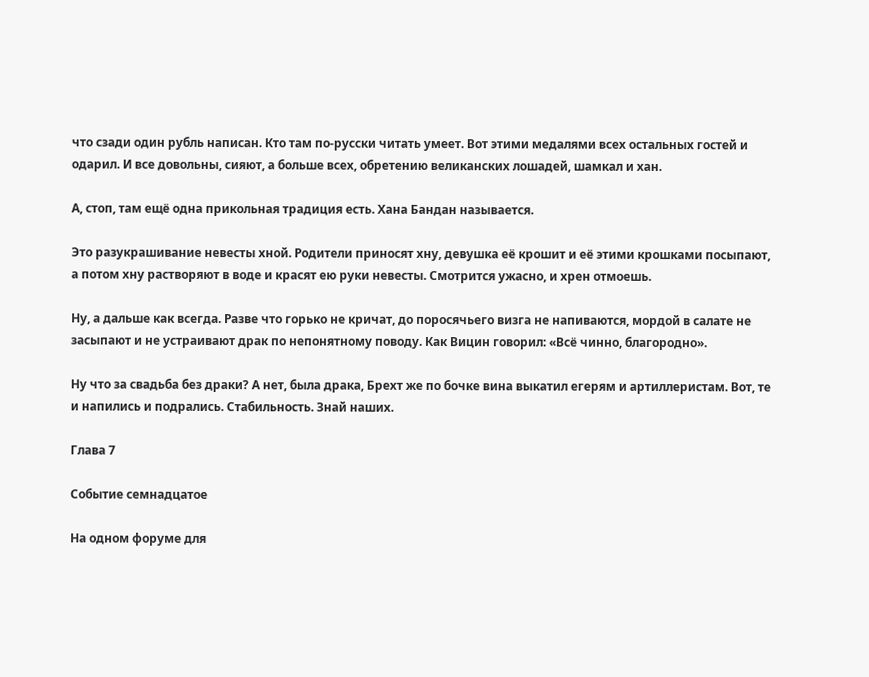что сзади один рубль написан. Кто там по-русски читать умеет. Вот этими медалями всех остальных гостей и одарил. И все довольны, сияют, а больше всех, обретению великанских лошадей, шамкал и хан.

А, стоп, там ещё одна прикольная традиция есть. Хана Бандан называется.

Это разукрашивание невесты хной. Родители приносят хну, девушка её крошит и её этими крошками посыпают, а потом хну растворяют в воде и красят ею руки невесты. Смотрится ужасно, и хрен отмоешь.

Ну, а дальше как всегда. Разве что горько не кричат, до поросячьего визга не напиваются, мордой в салате не засыпают и не устраивают драк по непонятному поводу. Как Вицин говорил: «Всё чинно, благородно».

Ну что за свадьба без драки? А нет, была драка, Брехт же по бочке вина выкатил егерям и артиллеристам. Вот, те и напились и подрались. Стабильность. Знай наших.

Глава 7

Событие семнадцатое

На одном форуме для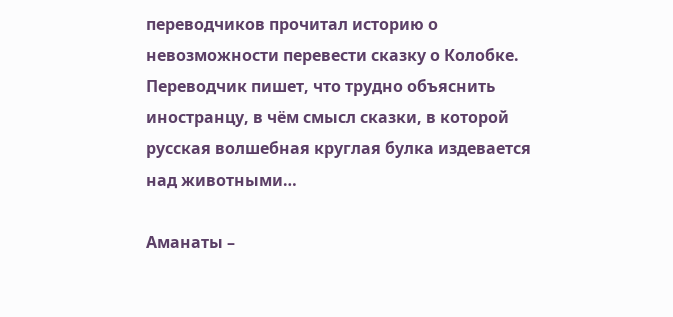переводчиков прочитал историю о невозможности перевести сказку о Колобке. Переводчик пишет, что трудно объяснить иностранцу, в чём смысл сказки, в которой русская волшебная круглая булка издевается над животными…

Аманаты –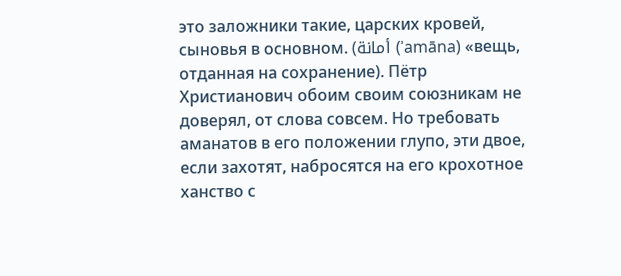это заложники такие, царских кровей, сыновья в основном. (أمانة (ʾamāna) «вещь, отданная на сохранение). Пётр Христианович обоим своим союзникам не доверял, от слова совсем. Но требовать аманатов в его положении глупо, эти двое, если захотят, набросятся на его крохотное ханство с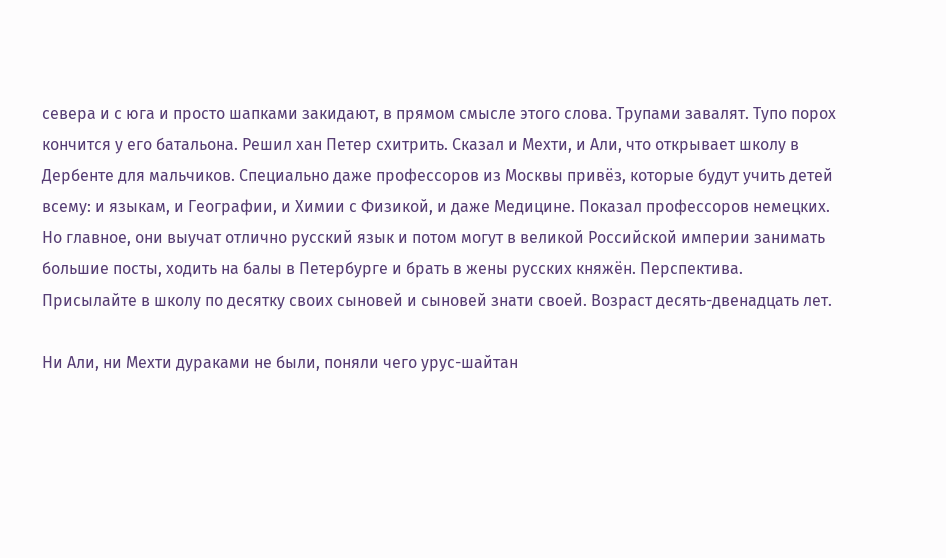севера и с юга и просто шапками закидают, в прямом смысле этого слова. Трупами завалят. Тупо порох кончится у его батальона. Решил хан Петер схитрить. Сказал и Мехти, и Али, что открывает школу в Дербенте для мальчиков. Специально даже профессоров из Москвы привёз, которые будут учить детей всему: и языкам, и Географии, и Химии с Физикой, и даже Медицине. Показал профессоров немецких. Но главное, они выучат отлично русский язык и потом могут в великой Российской империи занимать большие посты, ходить на балы в Петербурге и брать в жены русских княжён. Перспектива. Присылайте в школу по десятку своих сыновей и сыновей знати своей. Возраст десять-двенадцать лет.

Ни Али, ни Мехти дураками не были, поняли чего урус-шайтан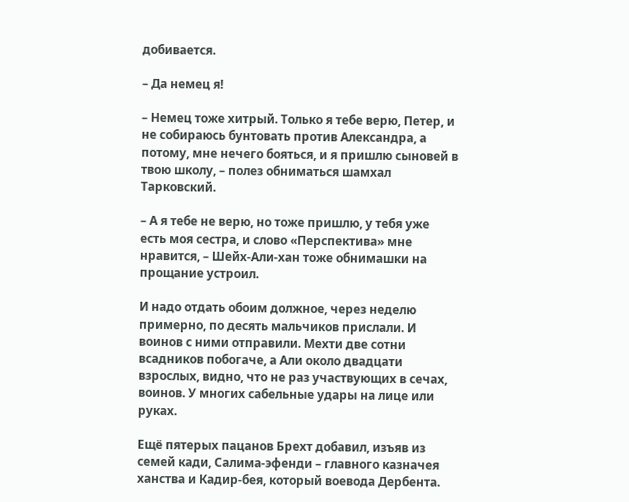добивается.

– Да немец я!

– Немец тоже хитрый. Только я тебе верю, Петер, и не собираюсь бунтовать против Александра, а потому, мне нечего бояться, и я пришлю сыновей в твою школу, – полез обниматься шамхал Тарковский.

– А я тебе не верю, но тоже пришлю, у тебя уже есть моя сестра, и слово «Перспектива» мне нравится, – Шейх-Али-хан тоже обнимашки на прощание устроил.

И надо отдать обоим должное, через неделю примерно, по десять мальчиков прислали. И воинов с ними отправили. Мехти две сотни всадников побогаче, а Али около двадцати взрослых, видно, что не раз участвующих в сечах, воинов. У многих сабельные удары на лице или руках.

Ещё пятерых пацанов Брехт добавил, изъяв из семей кади, Салима-эфенди – главного казначея ханства и Кадир-бея, который воевода Дербента.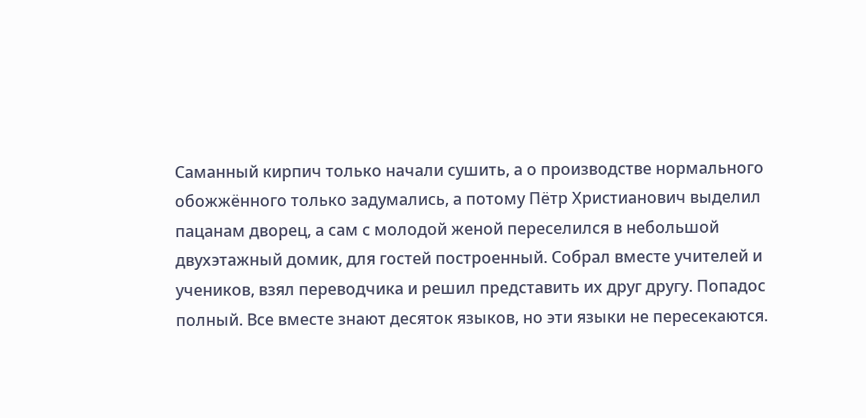Саманный кирпич только начали сушить, а о производстве нормального обожжённого только задумались, а потому Пётр Христианович выделил пацанам дворец, а сам с молодой женой переселился в небольшой двухэтажный домик, для гостей построенный. Собрал вместе учителей и учеников, взял переводчика и решил представить их друг другу. Попадос полный. Все вместе знают десяток языков, но эти языки не пересекаются.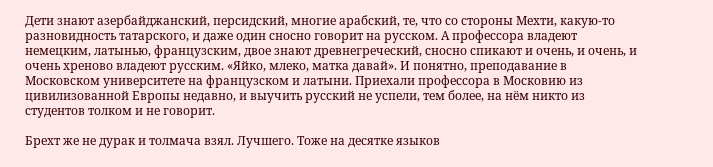Дети знают азербайджанский, персидский, многие арабский, те, что со стороны Мехти, какую-то разновидность татарского, и даже один сносно говорит на русском. А профессора владеют немецким, латынью, французским, двое знают древнегреческий, сносно спикают и очень, и очень, и очень хреново владеют русским. «Яйко, млеко, матка давай». И понятно, преподавание в Московском университете на французском и латыни. Приехали профессора в Московию из цивилизованной Европы недавно, и выучить русский не успели, тем более, на нём никто из студентов толком и не говорит.

Брехт же не дурак и толмача взял. Лучшего. Тоже на десятке языков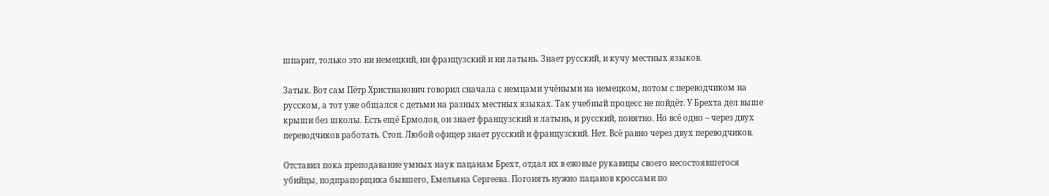шпарит, только это ни немецкий, ни французский и ни латынь. Знает русский, и кучу местных языков.

Затык. Вот сам Пётр Христианович говорил сначала с немцами учёными на немецком, потом с переводчиком на русском, а тот уже общался с детьми на разных местных языках. Так учебный процесс не пойдёт. У Брехта дел выше крыши без школы. Есть ещё Ермолов, он знает французский и латынь, и русский, понятно. Но всё одно – через двух переводчиков работать. Стоп. Любой офицер знает русский и французский. Нет. Всё равно через двух переводчиков.

Отставил пока преподавание умных наук пацанам Брехт, отдал их в ежовые рукавицы своего несостоявшегося убийцы, подпрапорщика бывшего, Емельяна Сергеева. Погонять нужно пацанов кроссами по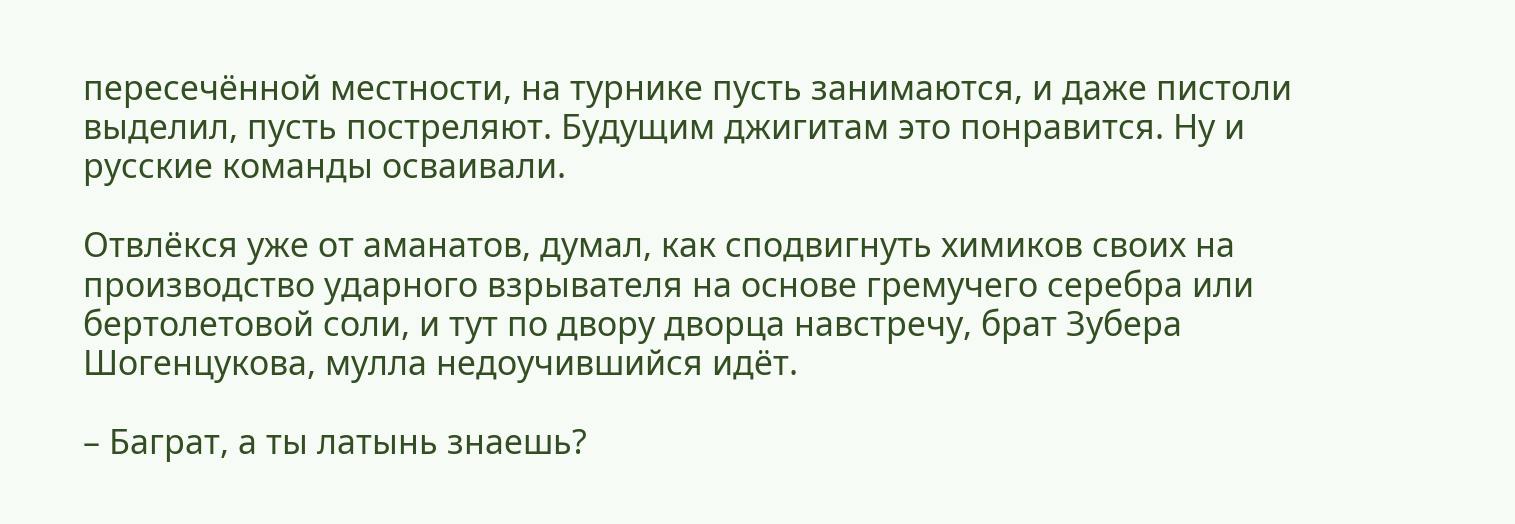пересечённой местности, на турнике пусть занимаются, и даже пистоли выделил, пусть постреляют. Будущим джигитам это понравится. Ну и русские команды осваивали.

Отвлёкся уже от аманатов, думал, как сподвигнуть химиков своих на производство ударного взрывателя на основе гремучего серебра или бертолетовой соли, и тут по двору дворца навстречу, брат Зубера Шогенцукова, мулла недоучившийся идёт.

– Баграт, а ты латынь знаешь?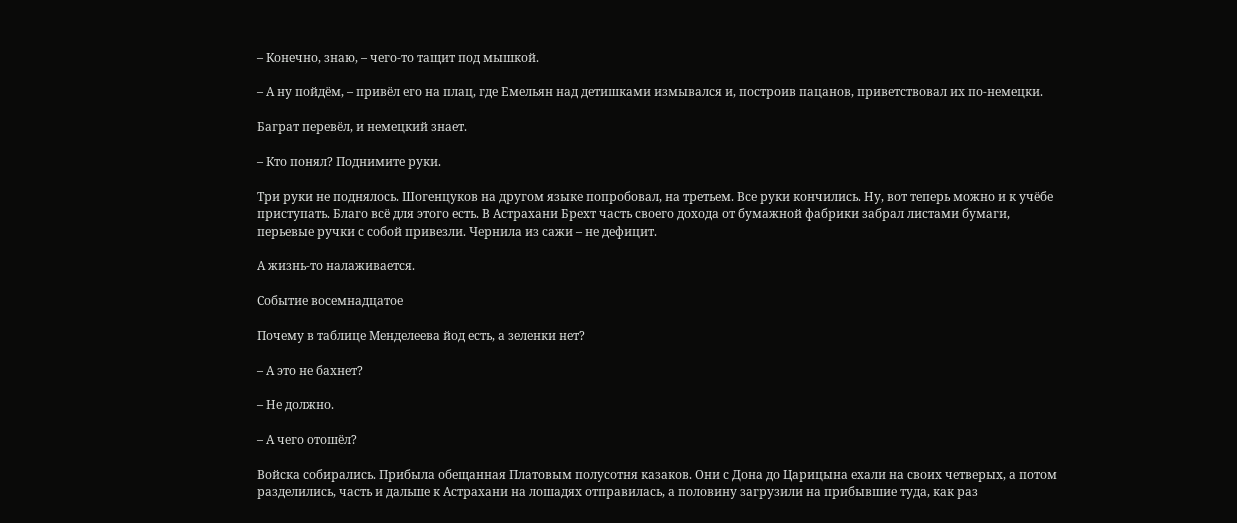– Конечно, знаю, – чего-то тащит под мышкой.

– А ну пойдём, – привёл его на плац, где Емельян над детишками измывался и, построив пацанов, приветствовал их по-немецки.

Баграт перевёл, и немецкий знает.

– Кто понял? Поднимите руки.

Три руки не поднялось. Шогенцуков на другом языке попробовал, на третьем. Все руки кончились. Ну, вот теперь можно и к учёбе приступать. Благо всё для этого есть. В Астрахани Брехт часть своего дохода от бумажной фабрики забрал листами бумаги, перьевые ручки с собой привезли. Чернила из сажи – не дефицит.

А жизнь-то налаживается.

Событие восемнадцатое

Почему в таблице Менделеева йод есть, а зеленки нет?

– А это не бахнет?

– Не должно.

– А чего отошёл?

Войска собирались. Прибыла обещанная Платовым полусотня казаков. Они с Дона до Царицына ехали на своих четверых, а потом разделились, часть и дальше к Астрахани на лошадях отправилась, а половину загрузили на прибывшие туда, как раз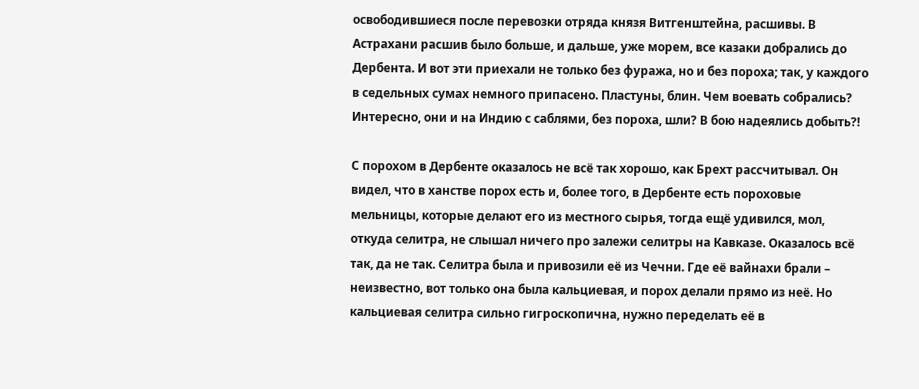освободившиеся после перевозки отряда князя Витгенштейна, расшивы. В Астрахани расшив было больше, и дальше, уже морем, все казаки добрались до Дербента. И вот эти приехали не только без фуража, но и без пороха; так, у каждого в седельных сумах немного припасено. Пластуны, блин. Чем воевать собрались? Интересно, они и на Индию с саблями, без пороха, шли? В бою надеялись добыть?!

С порохом в Дербенте оказалось не всё так хорошо, как Брехт рассчитывал. Он видел, что в ханстве порох есть и, более того, в Дербенте есть пороховые мельницы, которые делают его из местного сырья, тогда ещё удивился, мол, откуда селитра, не слышал ничего про залежи селитры на Кавказе. Оказалось всё так, да не так. Селитра была и привозили её из Чечни. Где её вайнахи брали – неизвестно, вот только она была кальциевая, и порох делали прямо из неё. Но кальциевая селитра сильно гигроскопична, нужно переделать её в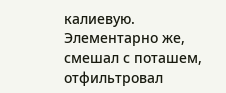калиевую. Элементарно же, смешал с поташем, отфильтровал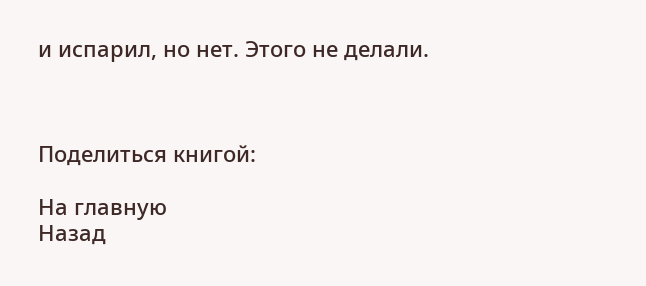и испарил, но нет. Этого не делали.



Поделиться книгой:

На главную
Назад